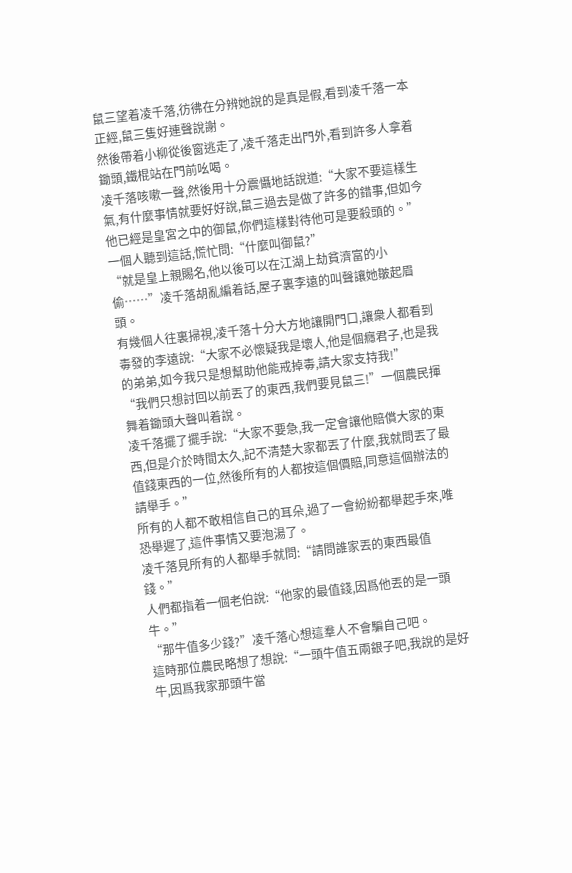鼠三望着凌千落,彷彿在分辨她說的是真是假,看到凌千落一本正經,鼠三隻好連聲說謝。
然後帶着小柳從後窗逃走了,凌千落走出門外,看到許多人拿着鋤頭,鐵棍站在門前吆喝。
凌千落咳嗽一聲,然後用十分震懾地話說道:“大家不要這樣生氣,有什麼事情就要好好說,鼠三過去是做了許多的錯事,但如今他已經是皇宮之中的御鼠,你們這樣對待他可是要殺頭的。”
一個人聽到這話,慌忙問:“什麼叫御鼠?”
“就是皇上親賜名,他以後可以在江湖上劫貧濟富的小偷……”凌千落胡亂編着話,屋子裏李遠的叫聲讓她皺起眉頭。
有幾個人往裏掃視,凌千落十分大方地讓開門口,讓衆人都看到毒發的李遠說:“大家不必懷疑我是壞人,他是個癮君子,也是我的弟弟,如今我只是想幫助他能戒掉毒,請大家支持我!”
“我們只想討回以前丟了的東西,我們要見鼠三!”一個農民揮舞着鋤頭大聲叫着說。
凌千落擺了擺手說:“大家不要急,我一定會讓他賠償大家的東西,但是介於時間太久,記不清楚大家都丟了什麼,我就問丟了最值錢東西的一位,然後所有的人都按這個價賠,同意這個辦法的請舉手。”
所有的人都不敢相信自己的耳朵,過了一會紛紛都舉起手來,唯恐舉遲了,這件事情又要泡湯了。
凌千落見所有的人都舉手就問:“請問誰家丟的東西最值錢。”
人們都指着一個老伯說:“他家的最值錢,因爲他丟的是一頭牛。”
“那牛值多少錢?”凌千落心想這羣人不會騙自己吧。
這時那位農民略想了想說:“一頭牛值五兩銀子吧,我說的是好牛,因爲我家那頭牛當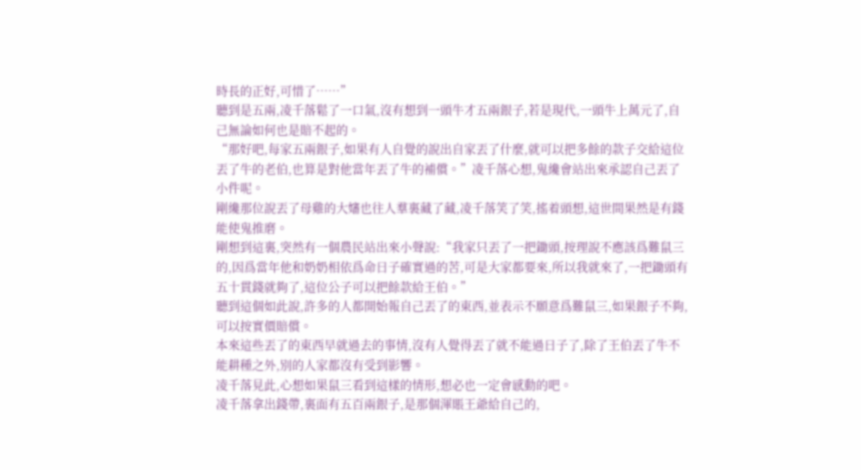時長的正好,可惜了……”
聽到是五兩,凌千落鬆了一口氣,沒有想到一頭牛才五兩銀子,若是現代,一頭牛上萬元了,自己無論如何也是賠不起的。
“那好吧,每家五兩銀子,如果有人自覺的說出自家丟了什麼,就可以把多餘的款子交給這位丟了牛的老伯,也算是對他當年丟了牛的補償。”凌千落心想,鬼纔會站出來承認自己丟了小件呢。
剛纔那位說丟了母雞的大嬸也往人羣裏藏了藏,凌千落笑了笑,搖着頭想,這世間果然是有錢能使鬼推磨。
剛想到這裏,突然有一個農民站出來小聲說:“我家只丟了一把鋤頭,按理說不應該爲難鼠三的,因爲當年他和奶奶相依爲命日子確實過的苦,可是大家都要來,所以我就來了,一把鋤頭有五十貫錢就夠了,這位公子可以把餘款給王伯。”
聽到這個如此說,許多的人都開始報自己丟了的東西,並表示不願意爲難鼠三,如果銀子不夠,可以按實價賠償。
本來這些丟了的東西早就過去的事情,沒有人覺得丟了就不能過日子了,除了王伯丟了牛不能耕種之外,別的人家都沒有受到影響。
凌千落見此,心想如果鼠三看到這樣的情形,想必也一定會感動的吧。
凌千落拿出錢帶,裏面有五百兩銀子,是那個渾賬王爺給自己的,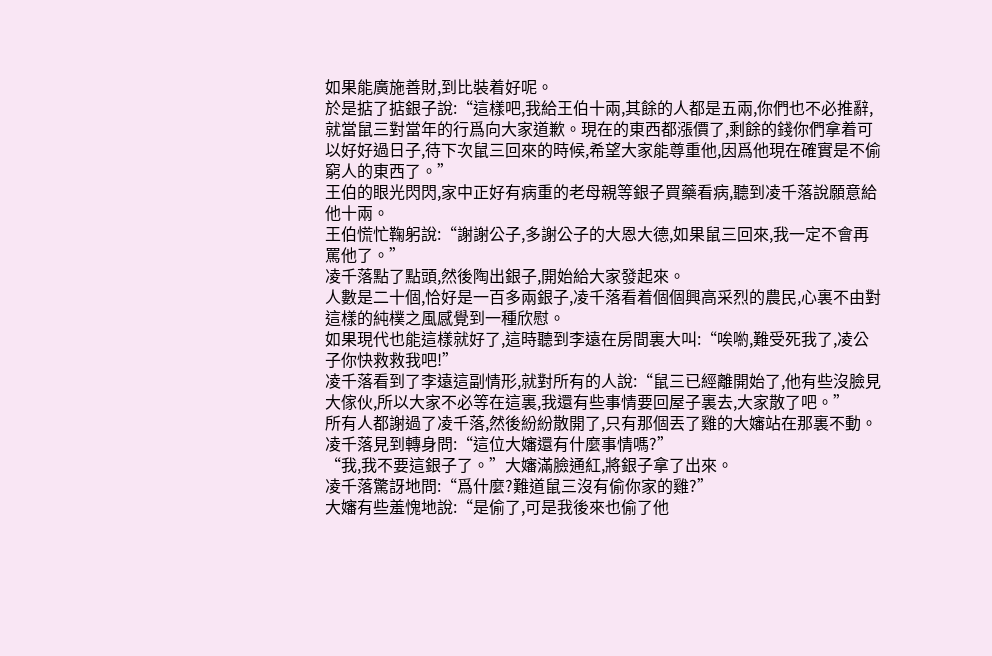如果能廣施善財,到比裝着好呢。
於是掂了掂銀子說:“這樣吧,我給王伯十兩,其餘的人都是五兩,你們也不必推辭,就當鼠三對當年的行爲向大家道歉。現在的東西都漲價了,剩餘的錢你們拿着可以好好過日子,待下次鼠三回來的時候,希望大家能尊重他,因爲他現在確實是不偷窮人的東西了。”
王伯的眼光閃閃,家中正好有病重的老母親等銀子買藥看病,聽到凌千落說願意給他十兩。
王伯慌忙鞠躬說:“謝謝公子,多謝公子的大恩大德,如果鼠三回來,我一定不會再罵他了。”
凌千落點了點頭,然後陶出銀子,開始給大家發起來。
人數是二十個,恰好是一百多兩銀子,凌千落看着個個興高采烈的農民,心裏不由對這樣的純樸之風感覺到一種欣慰。
如果現代也能這樣就好了,這時聽到李遠在房間裏大叫:“唉喲,難受死我了,凌公子你快救救我吧!”
凌千落看到了李遠這副情形,就對所有的人說:“鼠三已經離開始了,他有些沒臉見大傢伙,所以大家不必等在這裏,我還有些事情要回屋子裏去,大家散了吧。”
所有人都謝過了凌千落,然後紛紛散開了,只有那個丟了雞的大嬸站在那裏不動。
凌千落見到轉身問:“這位大嬸還有什麼事情嗎?”
“我,我不要這銀子了。”大嬸滿臉通紅,將銀子拿了出來。
凌千落驚訝地問:“爲什麼?難道鼠三沒有偷你家的雞?”
大嬸有些羞愧地說:“是偷了,可是我後來也偷了他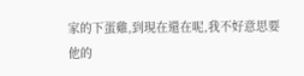家的下蛋雞,到現在還在呢,我不好意思要他的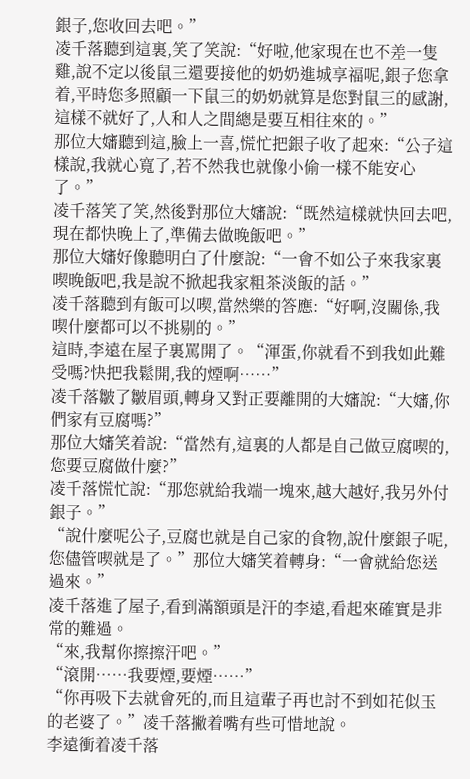銀子,您收回去吧。”
凌千落聽到這裏,笑了笑說:“好啦,他家現在也不差一隻雞,說不定以後鼠三還要接他的奶奶進城享福呢,銀子您拿着,平時您多照顧一下鼠三的奶奶就算是您對鼠三的感謝,這樣不就好了,人和人之間總是要互相往來的。”
那位大嬸聽到這,臉上一喜,慌忙把銀子收了起來:“公子這樣說,我就心寬了,若不然我也就像小偷一樣不能安心了。”
凌千落笑了笑,然後對那位大嬸說:“既然這樣就快回去吧,現在都快晚上了,準備去做晚飯吧。”
那位大嬸好像聽明白了什麼說:“一會不如公子來我家裏喫晚飯吧,我是說不掀起我家粗茶淡飯的話。”
凌千落聽到有飯可以喫,當然樂的答應:“好啊,沒關係,我喫什麼都可以不挑剔的。”
這時,李遠在屋子裏罵開了。“渾蛋,你就看不到我如此難受嗎?快把我鬆開,我的煙啊……”
凌千落皺了皺眉頭,轉身又對正要離開的大嬸說:“大嬸,你們家有豆腐嗎?”
那位大嬸笑着說:“當然有,這裏的人都是自己做豆腐喫的,您要豆腐做什麼?”
凌千落慌忙說:“那您就給我端一塊來,越大越好,我另外付銀子。”
“說什麼呢公子,豆腐也就是自己家的食物,說什麼銀子呢,您儘管喫就是了。”那位大嬸笑着轉身:“一會就給您送過來。”
凌千落進了屋子,看到滿額頭是汗的李遠,看起來確實是非常的難過。
“來,我幫你擦擦汗吧。”
“滾開……我要煙,要煙……”
“你再吸下去就會死的,而且這輩子再也討不到如花似玉的老婆了。”凌千落撇着嘴有些可惜地說。
李遠衝着凌千落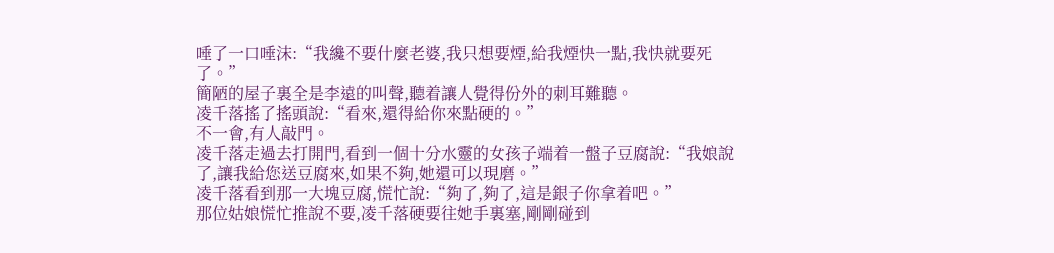唾了一口唾沫:“我纔不要什麼老婆,我只想要煙,給我煙快一點,我快就要死了。”
簡陋的屋子裏全是李遠的叫聲,聽着讓人覺得份外的刺耳難聽。
凌千落搖了搖頭說:“看來,還得給你來點硬的。”
不一會,有人敲門。
凌千落走過去打開門,看到一個十分水靈的女孩子端着一盤子豆腐說:“我娘說了,讓我給您送豆腐來,如果不夠,她還可以現磨。”
凌千落看到那一大塊豆腐,慌忙說:“夠了,夠了,這是銀子你拿着吧。”
那位姑娘慌忙推說不要,凌千落硬要往她手裏塞,剛剛碰到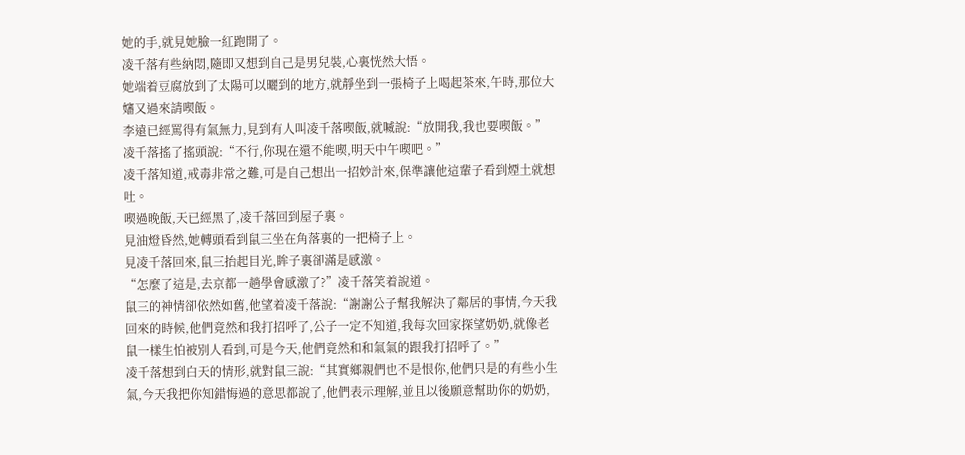她的手,就見她臉一紅跑開了。
凌千落有些納悶,隨即又想到自己是男兒裝,心裏恍然大悟。
她端着豆腐放到了太陽可以曬到的地方,就靜坐到一張椅子上喝起茶來,午時,那位大嬸又過來請喫飯。
李遠已經罵得有氣無力,見到有人叫凌千落喫飯,就喴說:“放開我,我也要喫飯。”
凌千落搖了搖頭說:“不行,你現在還不能喫,明天中午喫吧。”
凌千落知道,戒毒非常之難,可是自己想出一招妙計來,保準讓他這輩子看到煙土就想吐。
喫過晚飯,天已經黑了,凌千落回到屋子裏。
見油燈昏然,她轉頭看到鼠三坐在角落裏的一把椅子上。
見凌千落回來,鼠三抬起目光,眸子裏卻滿是感激。
“怎麼了這是,去京都一趟學會感激了?”凌千落笑着說道。
鼠三的神情卻依然如舊,他望着凌千落說:“謝謝公子幫我解決了鄰居的事情,今天我回來的時候,他們竟然和我打招呼了,公子一定不知道,我每次回家探望奶奶,就像老鼠一樣生怕被別人看到,可是今天,他們竟然和和氣氣的跟我打招呼了。”
凌千落想到白天的情形,就對鼠三說:“其實鄉親們也不是恨你,他們只是的有些小生氣,今天我把你知錯悔過的意思都說了,他們表示理解,並且以後願意幫助你的奶奶,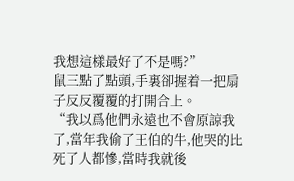我想這樣最好了不是嗎?”
鼠三點了點頭,手裏卻握着一把扇子反反覆覆的打開合上。
“我以爲他們永遠也不會原諒我了,當年我偷了王伯的牛,他哭的比死了人都慘,當時我就後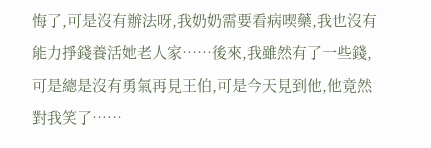悔了,可是沒有辦法呀,我奶奶需要看病喫藥,我也沒有能力掙錢養活她老人家……後來,我雖然有了一些錢,可是總是沒有勇氣再見王伯,可是今天見到他,他竟然對我笑了……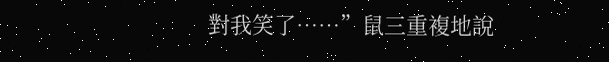對我笑了……”鼠三重複地說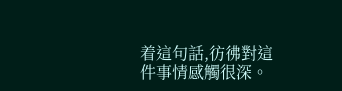着這句話,彷彿對這件事情感觸很深。